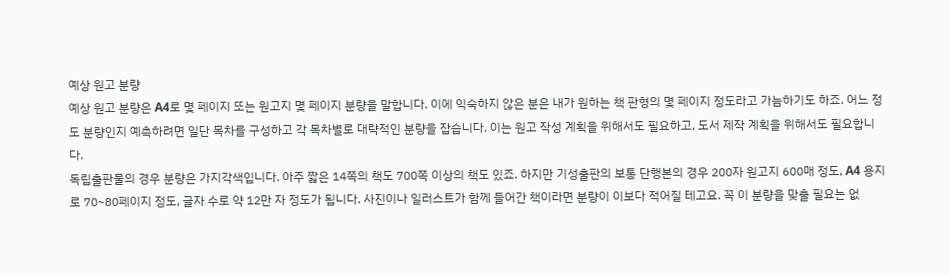예상 원고 분량
예상 원고 분량은 A4로 몇 페이지 또는 원고지 몇 페이지 분량을 말합니다. 이에 익숙하지 않은 분은 내가 원하는 책 판형의 몇 페이지 정도라고 가늠하기도 하죠. 어느 정도 분량인지 예측하려면 일단 목차를 구성하고 각 목차별로 대략적인 분량을 잡습니다. 이는 원고 작성 계획을 위해서도 필요하고, 도서 제작 계획을 위해서도 필요합니다.
독립출판물의 경우 분량은 가지각색입니다. 아주 짧은 14쪽의 책도 700쪽 이상의 책도 있죠. 하지만 기성출판의 보통 단행본의 경우 200자 원고지 600매 정도, A4 용지로 70~80페이지 정도, 글자 수로 약 12만 자 정도가 됩니다. 사진이나 일러스트가 함께 들어간 책이라면 분량이 이보다 적어질 테고요. 꼭 이 분량을 맞출 필요는 없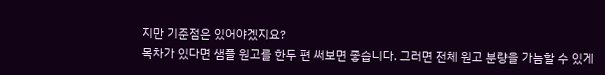지만 기준점은 있어야겠지요?
목차가 있다면 샘플 원고를 한두 편 써보면 좋습니다. 그러면 전체 원고 분량을 가늠할 수 있게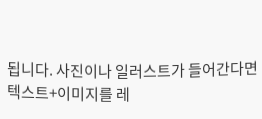됩니다. 사진이나 일러스트가 들어간다면 텍스트+이미지를 레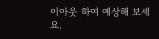이아웃 하여 예상해 보세요.